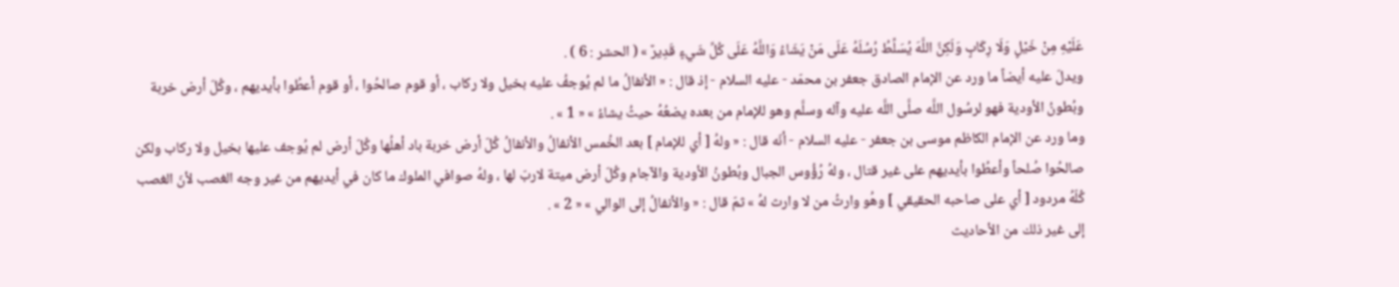عَلَيْهِ مِنْ خَيْلٍ وَلَا رِكَابٍ وَلَكِنَّ اللَّهَ يُسَلِّطُ رُسُلَهُ عَلَى مَنْ يَشَاءُ وَاللَّهُ عَلَى كُلِّ شَيءٍ قَدِيرٌ » ( الحشر : 6 ) .
ويدلّ عليه أيضاً ما ورد عن الإمام الصادق جعفر بن محمّد - عليه السلام - إذ قال : « الأنفالُ ما لم يُوجفُ عليه بخيل ولا ركاب ، أو قوم صالحُوا ، أو قوم أعطُوا بأيديهم ، وكُلّ أرض خربة وبُطونُ الأودية فهو لرسُول اللَّه صلَّى اللَّه عليه وآله وسلَّم وهو للإمام من بعده يضعُهُ حيثُ يشاءُ » « 1 » .
وما ورد عن الإمام الكاظم موسى بن جعفر - عليه السلام - أنّه قال : « ولهُ [ أي للإمام ] بعد الخُمس الأنفالُ والأنفالُ كُلّ أرض خربة باد أهلُها وكُلّ أرض لم يُوجف عليها بخيل ولا ركاب ولكن صالحُوا صُلحاً وأعطُوا بأيديهم على غير قتال ، ولهُ رُؤُوس الجبال وبُطونُ الأودية والآجام وكُلّ أرض ميتة لاربّ لها ، ولهُ صوافي الملوك ما كان في أيديهم من غير وجه الغصب لأنّ الغصب كُلّهُ مردود [ أي على صاحبه الحقيقي ] وهُو وارثُ من لا وارث لهُ » ثمّ قال : « والأنفالُ إلى الوالي » « 2 » .
إلى غير ذلك من الأحاديث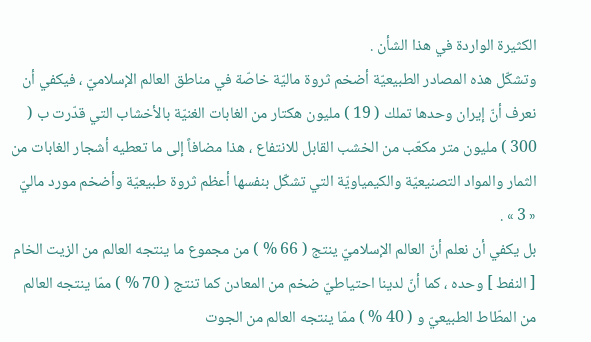الكثيرة الواردة في هذا الشأن .
وتشكّل هذه المصادر الطبيعيّة أضخم ثروة ماليّة خاصّة في مناطق العالم الإسلاميّ ، فيكفي أن نعرف أنّ إيران وحدها تملك ( 19 ) مليون هكتار من الغابات الغنيّة بالأخشاب التي قدّرت ب ( 300 ) مليون متر مكعّب من الخشب القابل للانتفاع ، هذا مضافاً إلى ما تعطيه أشجار الغابات من الثمار والمواد التصنيعيّة والكيمياويّة التي تشكّل بنفسها أعظم ثروة طبيعيّة وأضخم مورد ماليّ « 3 » .
بل يكفي أن نعلم أنّ العالم الإسلاميّ ينتج ( 66 % ) من مجموع ما ينتجه العالم من الزيت الخام [ النفط ] وحده ، كما أنّ لدينا احتياطيّ ضخم من المعادن كما تنتج ( 70 % ) ممّا ينتجه العالم من المطّاط الطبيعيّ و ( 40 % ) ممّا ينتجه العالم من الجوت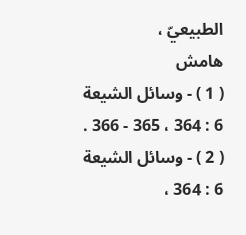الطبيعيّ ،
هامش
( 1 ) - وسائل الشيعة 6 : 364 ، 365 - 366 .
( 2 ) - وسائل الشيعة 6 : 364 ،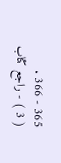365 - 366 .
( 3 ) - راجع كتاب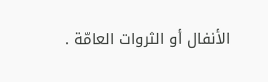الأنفال أو الثروات العامّة .